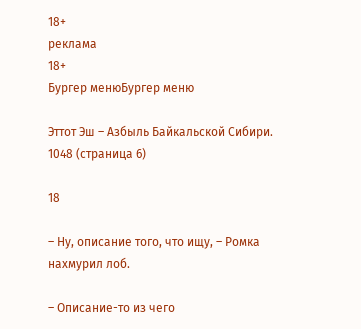18+
реклама
18+
Бургер менюБургер меню

Эттот Эш – Азбыль Байкальской Сибири. 1048 (страница 6)

18

– Ну, описание того, что ищу, – Ромка нахмурил лоб.

– Описание-то из чего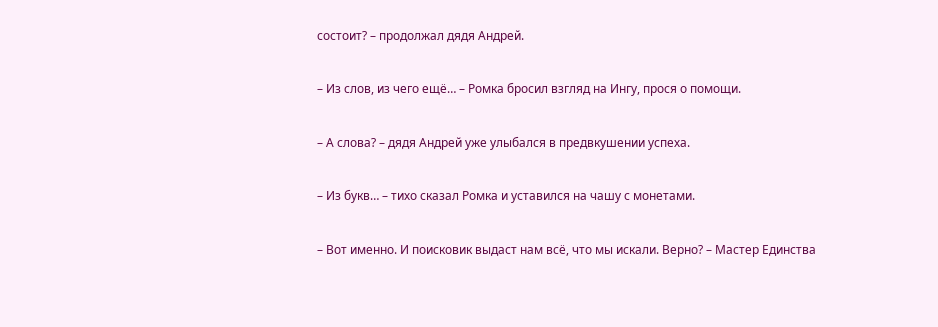состоит? – продолжал дядя Андрей.

– Из слов, из чего ещё… – Ромка бросил взгляд на Ингу, прося о помощи.

– А слова? – дядя Андрей уже улыбался в предвкушении успеха.

– Из букв… – тихо сказал Ромка и уставился на чашу с монетами.

– Вот именно. И поисковик выдаст нам всё, что мы искали. Верно? – Мастер Единства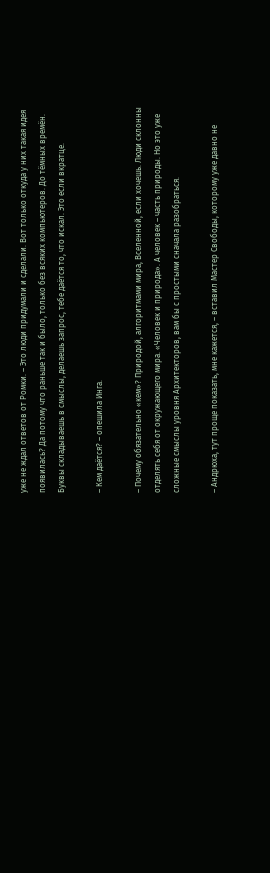уже не ждал ответов от Ромки. – Это люди придумали и сделали. Вот только откуда у них такая идея появилась? Да потому что раньше так и было, только без всяких компьютеров. До тёмных времён. Буквы складываешь в смыслы, делаешь запрос, тебе даётся то, что искал. Это если вкратце.

– Кем даётся? – опешила Инга.

– Почему обязательно «кем»? Природой, алгоритмами мира, Вселенной, если хочешь. Люди склонны отделять себя от окружающего мира. «Человек и природа». А человек – часть природы. Но это уже сложные смыслы уровня Архитекторов, вам бы с простыми сначала разобраться.

– Андрюха, тут проще показать, мне кажется, – вставил Мастер Свободы, которому уже давно не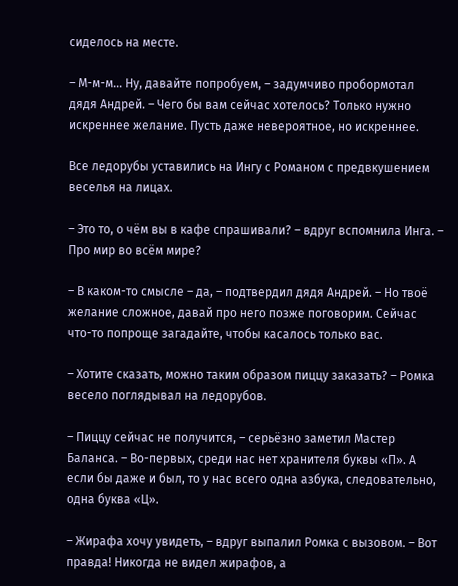сиделось на месте.

– М-м-м… Ну, давайте попробуем, – задумчиво пробормотал дядя Андрей. – Чего бы вам сейчас хотелось? Только нужно искреннее желание. Пусть даже невероятное, но искреннее.

Все ледорубы уставились на Ингу с Романом с предвкушением веселья на лицах.

– Это то, о чём вы в кафе спрашивали? – вдруг вспомнила Инга. – Про мир во всём мире?

– В каком-то смысле – да, – подтвердил дядя Андрей. – Но твоё желание сложное, давай про него позже поговорим. Сейчас что-то попроще загадайте, чтобы касалось только вас.

– Хотите сказать, можно таким образом пиццу заказать? – Ромка весело поглядывал на ледорубов.

– Пиццу сейчас не получится, – серьёзно заметил Мастер Баланса. – Во-первых, среди нас нет хранителя буквы «П». А если бы даже и был, то у нас всего одна азбука, следовательно, одна буква «Ц».

– Жирафа хочу увидеть, – вдруг выпалил Ромка с вызовом. – Вот правда! Никогда не видел жирафов, а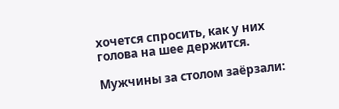хочется спросить, как у них голова на шее держится.

Мужчины за столом заёрзали: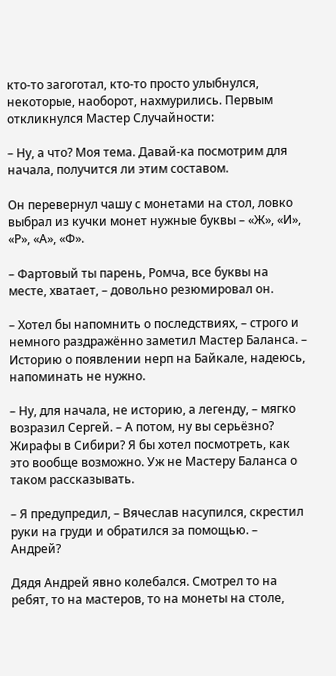кто-то загоготал, кто-то просто улыбнулся, некоторые, наоборот, нахмурились. Первым откликнулся Мастер Случайности:

– Ну, а что? Моя тема. Давай-ка посмотрим для начала, получится ли этим составом.

Он перевернул чашу с монетами на стол, ловко выбрал из кучки монет нужные буквы – «Ж», «И», «Р», «А», «Ф».

– Фартовый ты парень, Ромча, все буквы на месте, хватает, – довольно резюмировал он.

– Хотел бы напомнить о последствиях, – строго и немного раздражённо заметил Мастер Баланса. – Историю о появлении нерп на Байкале, надеюсь, напоминать не нужно.

– Ну, для начала, не историю, а легенду, – мягко возразил Сергей. – А потом, ну вы серьёзно? Жирафы в Сибири? Я бы хотел посмотреть, как это вообще возможно. Уж не Мастеру Баланса о таком рассказывать.

– Я предупредил, – Вячеслав насупился, скрестил руки на груди и обратился за помощью. – Андрей?

Дядя Андрей явно колебался. Смотрел то на ребят, то на мастеров, то на монеты на столе,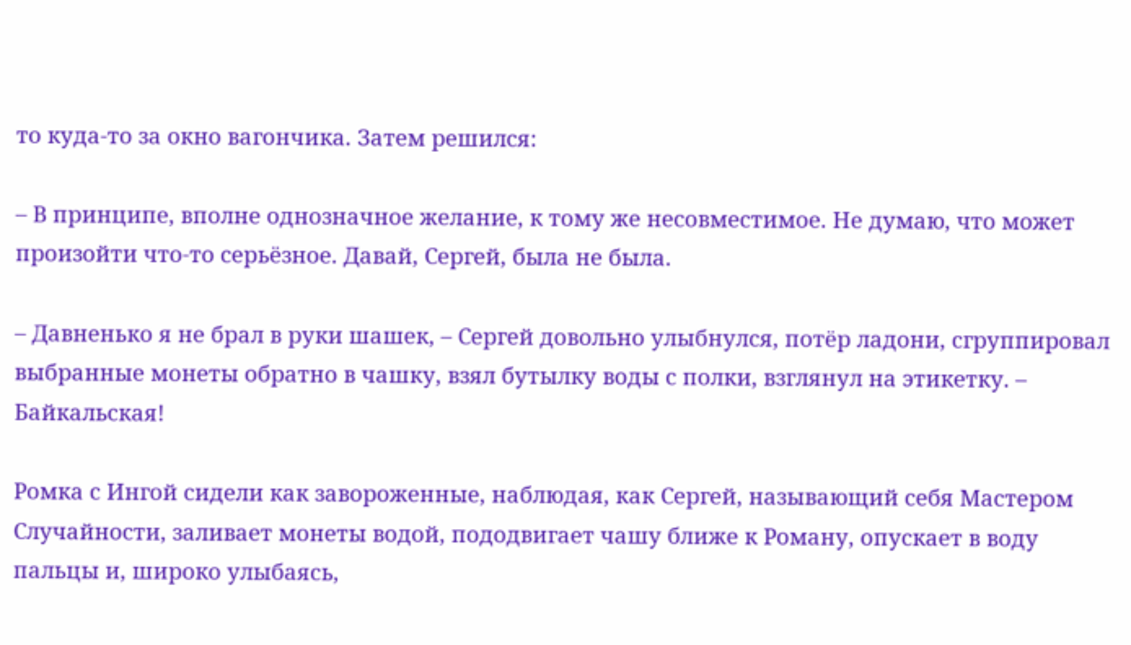то куда-то за окно вагончика. Затем решился:

– В принципе, вполне однозначное желание, к тому же несовместимое. Не думаю, что может произойти что-то серьёзное. Давай, Сергей, была не была.

– Давненько я не брал в руки шашек, – Сергей довольно улыбнулся, потёр ладони, сгруппировал выбранные монеты обратно в чашку, взял бутылку воды с полки, взглянул на этикетку. – Байкальская!

Ромка с Ингой сидели как завороженные, наблюдая, как Сергей, называющий себя Мастером Случайности, заливает монеты водой, пододвигает чашу ближе к Роману, опускает в воду пальцы и, широко улыбаясь,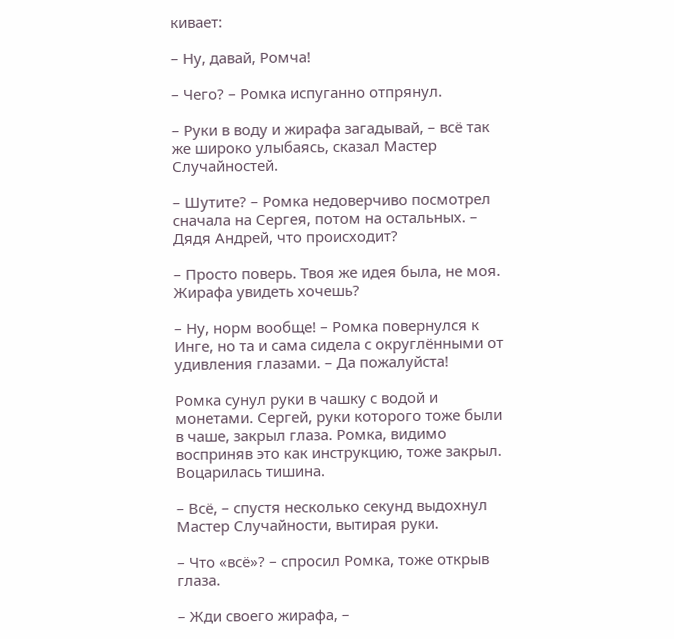кивает:

– Ну, давай, Ромча!

– Чего? – Ромка испуганно отпрянул.

– Руки в воду и жирафа загадывай, – всё так же широко улыбаясь, сказал Мастер Случайностей.

– Шутите? – Ромка недоверчиво посмотрел сначала на Сергея, потом на остальных. – Дядя Андрей, что происходит?

– Просто поверь. Твоя же идея была, не моя. Жирафа увидеть хочешь?

– Ну, норм вообще! – Ромка повернулся к Инге, но та и сама сидела с округлёнными от удивления глазами. – Да пожалуйста!

Ромка сунул руки в чашку с водой и монетами. Сергей, руки которого тоже были в чаше, закрыл глаза. Ромка, видимо восприняв это как инструкцию, тоже закрыл. Воцарилась тишина.

– Всё, – спустя несколько секунд выдохнул Мастер Случайности, вытирая руки.

– Что «всё»? – спросил Ромка, тоже открыв глаза.

– Жди своего жирафа, –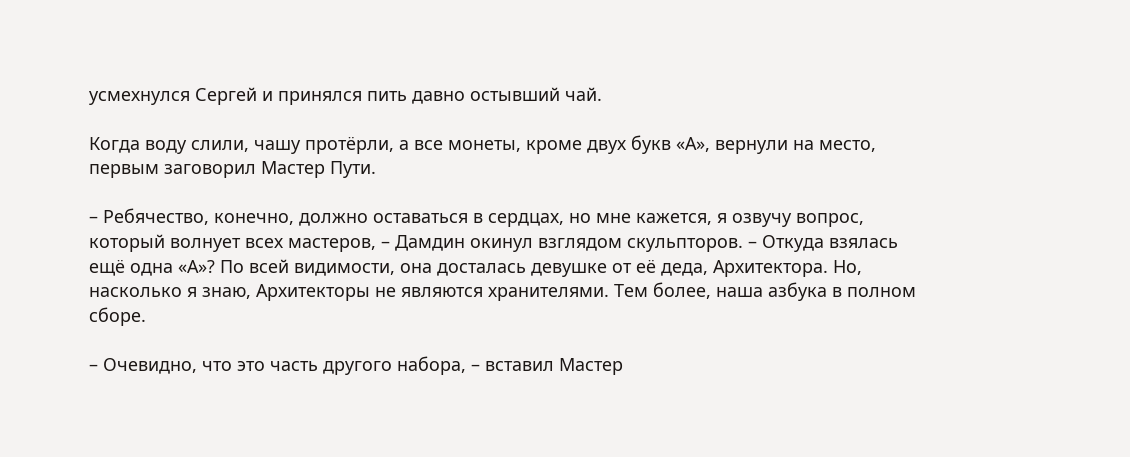усмехнулся Сергей и принялся пить давно остывший чай.

Когда воду слили, чашу протёрли, а все монеты, кроме двух букв «А», вернули на место, первым заговорил Мастер Пути.

– Ребячество, конечно, должно оставаться в сердцах, но мне кажется, я озвучу вопрос, который волнует всех мастеров, – Дамдин окинул взглядом скульпторов. – Откуда взялась ещё одна «А»? По всей видимости, она досталась девушке от её деда, Архитектора. Но, насколько я знаю, Архитекторы не являются хранителями. Тем более, наша азбука в полном сборе.

– Очевидно, что это часть другого набора, – вставил Мастер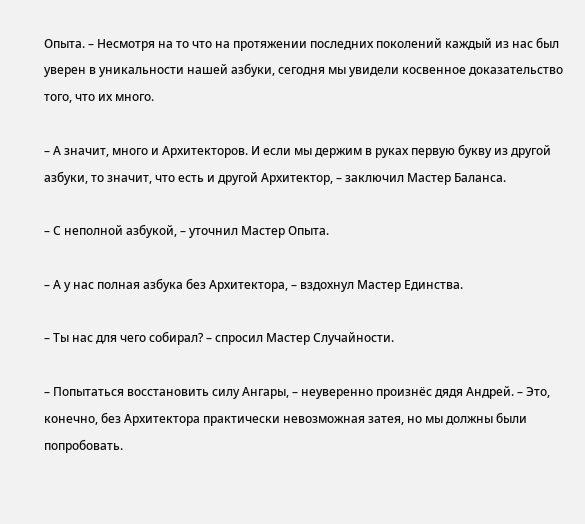Опыта. – Несмотря на то что на протяжении последних поколений каждый из нас был уверен в уникальности нашей азбуки, сегодня мы увидели косвенное доказательство того, что их много.

– А значит, много и Архитекторов. И если мы держим в руках первую букву из другой азбуки, то значит, что есть и другой Архитектор, – заключил Мастер Баланса.

– С неполной азбукой, – уточнил Мастер Опыта.

– А у нас полная азбука без Архитектора, – вздохнул Мастер Единства.

– Ты нас для чего собирал? – спросил Мастер Случайности.

– Попытаться восстановить силу Ангары, – неуверенно произнёс дядя Андрей. – Это, конечно, без Архитектора практически невозможная затея, но мы должны были попробовать.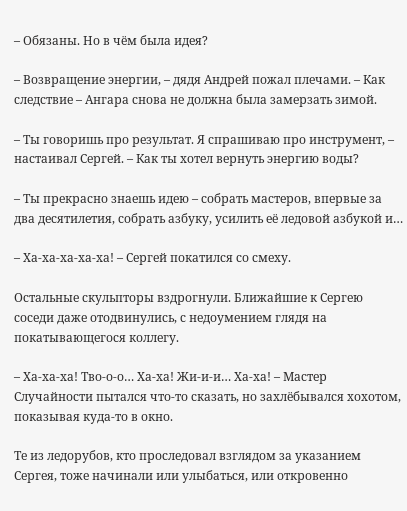– Обязаны. Но в чём была идея?

– Возвращение энергии, – дядя Андрей пожал плечами. – Как следствие – Ангара снова не должна была замерзать зимой.

– Ты говоришь про результат. Я спрашиваю про инструмент, – настаивал Сергей. – Как ты хотел вернуть энергию воды?

– Ты прекрасно знаешь идею – собрать мастеров, впервые за два десятилетия, собрать азбуку, усилить её ледовой азбукой и…

– Ха-ха-ха-ха-ха! – Сергей покатился со смеху.

Остальные скульпторы вздрогнули. Ближайшие к Сергею соседи даже отодвинулись, с недоумением глядя на покатывающегося коллегу.

– Ха-ха-ха! Тво-о-о… Ха-ха! Жи-и-и… Ха-ха! – Мастер Случайности пытался что-то сказать, но захлёбывался хохотом, показывая куда-то в окно.

Те из ледорубов, кто проследовал взглядом за указанием Сергея, тоже начинали или улыбаться, или откровенно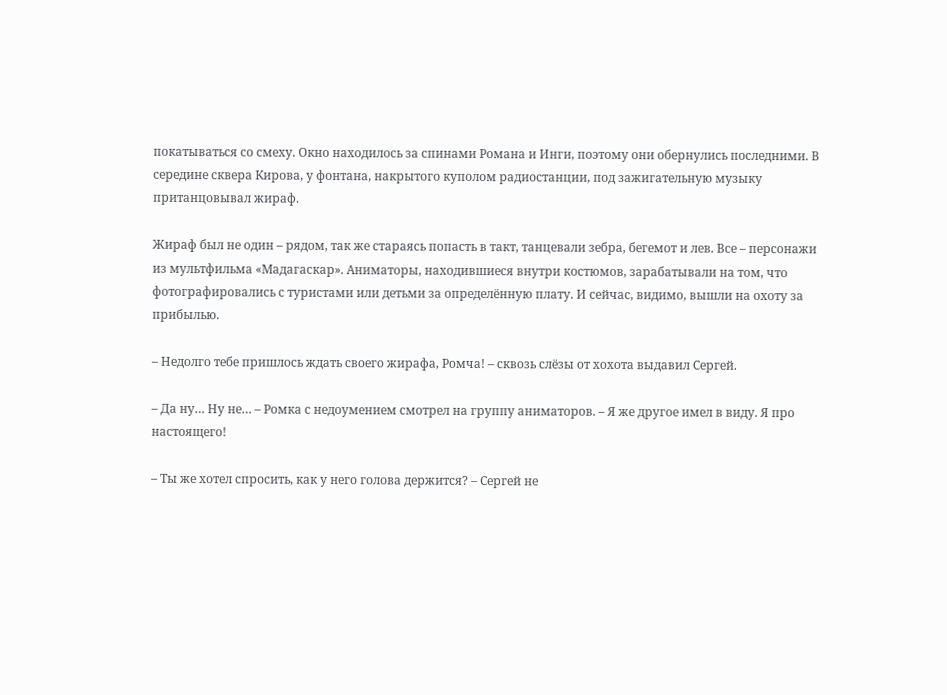покатываться со смеху. Окно находилось за спинами Романа и Инги, поэтому они обернулись последними. В середине сквера Кирова, у фонтана, накрытого куполом радиостанции, под зажигательную музыку пританцовывал жираф.

Жираф был не один – рядом, так же стараясь попасть в такт, танцевали зебра, бегемот и лев. Все – персонажи из мультфильма «Мадагаскар». Аниматоры, находившиеся внутри костюмов, зарабатывали на том, что фотографировались с туристами или детьми за определённую плату. И сейчас, видимо, вышли на охоту за прибылью.

– Недолго тебе пришлось ждать своего жирафа, Ромча! – сквозь слёзы от хохота выдавил Сергей.

– Да ну… Ну не… – Ромка с недоумением смотрел на группу аниматоров. – Я же другое имел в виду. Я про настоящего!

– Ты же хотел спросить, как у него голова держится? – Сергей не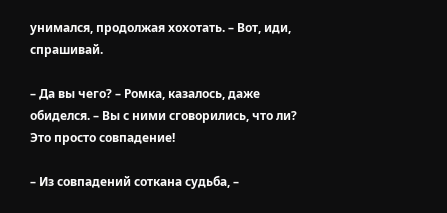унимался, продолжая хохотать. – Вот, иди, спрашивай.

– Да вы чего? – Ромка, казалось, даже обиделся. – Вы с ними сговорились, что ли? Это просто совпадение!

– Из совпадений соткана судьба, –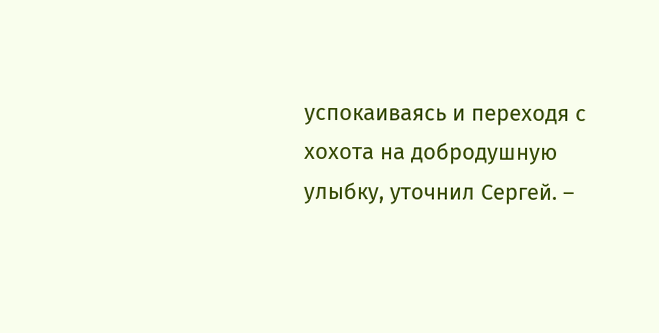успокаиваясь и переходя с хохота на добродушную улыбку, уточнил Сергей. –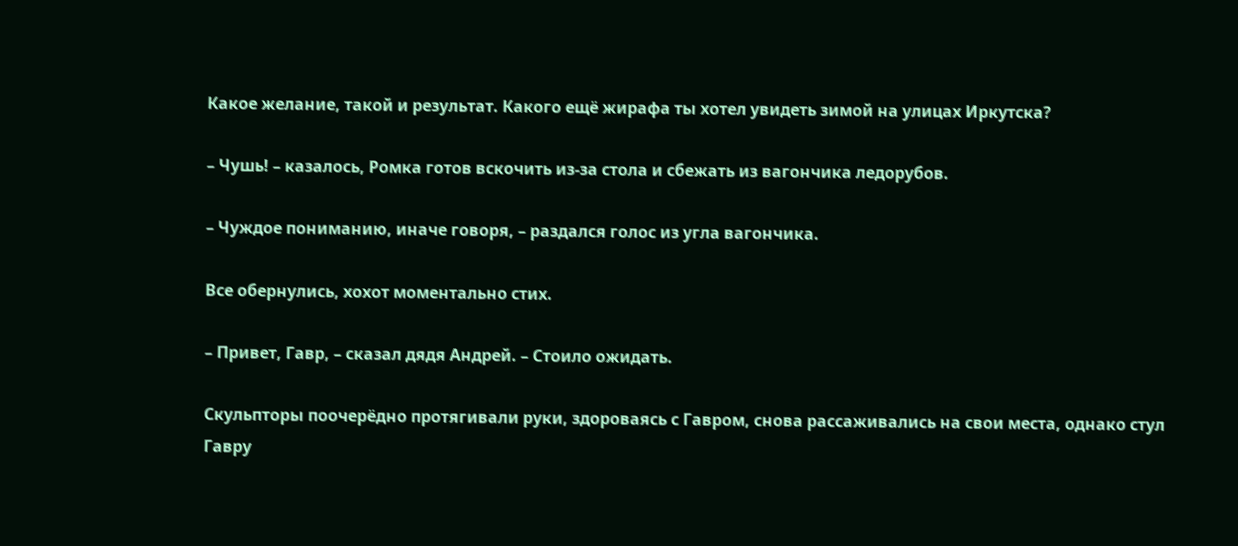Какое желание, такой и результат. Какого ещё жирафа ты хотел увидеть зимой на улицах Иркутска?

– Чушь! – казалось, Ромка готов вскочить из-за стола и сбежать из вагончика ледорубов.

– Чуждое пониманию, иначе говоря, – раздался голос из угла вагончика.

Все обернулись, хохот моментально стих.

– Привет, Гавр, – сказал дядя Андрей. – Стоило ожидать.

Скульпторы поочерёдно протягивали руки, здороваясь с Гавром, снова рассаживались на свои места, однако стул Гавру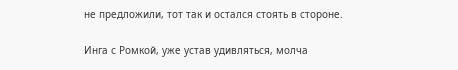не предложили, тот так и остался стоять в стороне.

Инга с Ромкой, уже устав удивляться, молча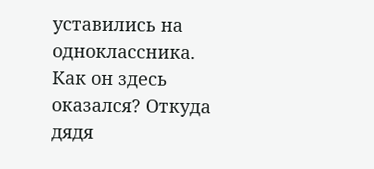уставились на одноклассника. Как он здесь оказался? Откуда дядя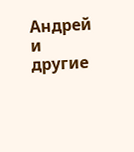Андрей и другие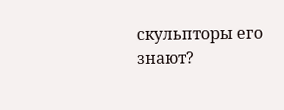скульпторы его знают?